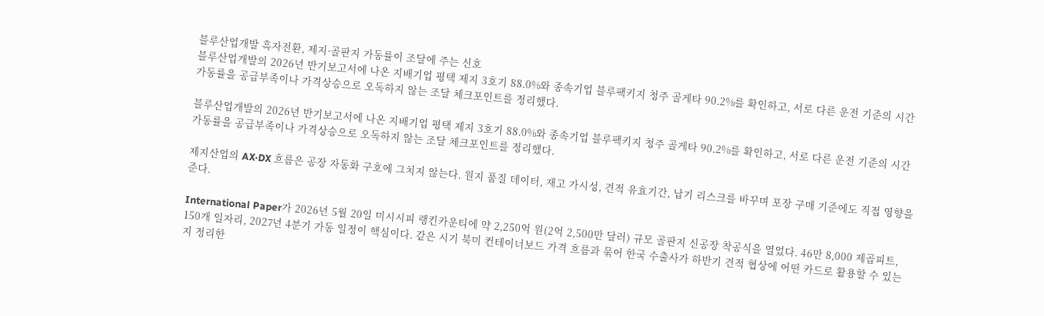블루산업개발 흑자전환, 제지·골판지 가동률이 조달에 주는 신호
블루산업개발의 2026년 반기보고서에 나온 지배기업 평택 제지 3호기 88.0%와 종속기업 블루팩키지 청주 골게타 90.2%를 확인하고, 서로 다른 운전 기준의 시간가동률을 공급부족이나 가격상승으로 오독하지 않는 조달 체크포인트를 정리했다.

블루산업개발의 2026년 반기보고서에 나온 지배기업 평택 제지 3호기 88.0%와 종속기업 블루팩키지 청주 골게타 90.2%를 확인하고, 서로 다른 운전 기준의 시간가동률을 공급부족이나 가격상승으로 오독하지 않는 조달 체크포인트를 정리했다.

제지산업의 AX·DX 흐름은 공장 자동화 구호에 그치지 않는다. 원지 품질 데이터, 재고 가시성, 견적 유효기간, 납기 리스크를 바꾸며 포장 구매 기준에도 직접 영향을 준다.

International Paper가 2026년 5월 20일 미시시피 랭킨카운티에 약 2,250억 원(2억 2,500만 달러) 규모 골판지 신공장 착공식을 열었다. 46만 8,000 제곱피트, 150개 일자리, 2027년 4분기 가동 일정이 핵심이다. 같은 시기 북미 컨테이너보드 가격 흐름과 묶어 한국 수출사가 하반기 견적 협상에 어떤 카드로 활용할 수 있는지 정리한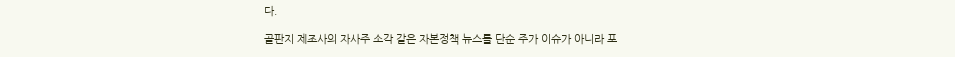다.

골판지 제조사의 자사주 소각 같은 자본정책 뉴스를 단순 주가 이슈가 아니라 포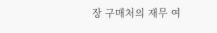장 구매처의 재무 여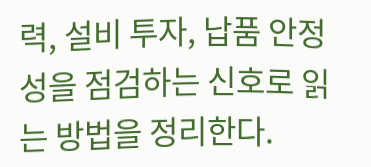력, 설비 투자, 납품 안정성을 점검하는 신호로 읽는 방법을 정리한다.